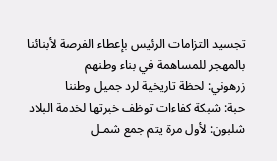تجسيد التزامات الرئيس بإعطاء الفرصة لأبنائنا بالمهجر للمساهمة في بناء وطنهم
زرهوني: لحظة تاريخية لرد جميل وطننا
حبة: شبكة كفاءات توظف خبرتها لخدمة البلاد
شلبون: لأول مرة يتم جمع شمـل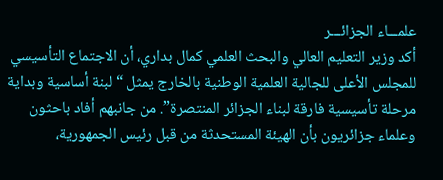علمـــاء الجزائـــر
أكد وزير التعليم العالي والبحث العلمي كمال بداري، أن الاجتماع التأسيسي للمجلس الأعلى للجالية العلمية الوطنية بالخارج يمثل “لبنة أساسية وبداية مرحلة تأسيسية فارقة لبناء الجزائر المنتصرة”. من جانبهم أفاد باحثون وعلماء جزائريون بأن الهيئة المستحدثة من قبل رئيس الجمهورية،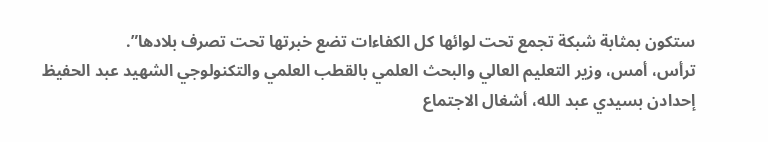ستكون بمثابة شبكة تجمع تحت لوائها كل الكفاءات تضع خبرتها تحت تصرف بلادها”.
ترأس، أمس، وزير التعليم العالي والبحث العلمي بالقطب العلمي والتكنولوجي الشهيد عبد الحفيظ إحدادن بسيدي عبد الله، أشغال الاجتماع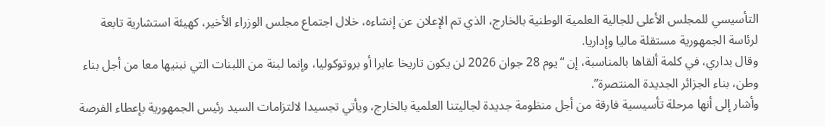التأسيسي للمجلس الأعلى للجالية العلمية الوطنية بالخارج، الذي تم الإعلان عن إنشاءه، خلال اجتماع مجلس الوزراء الأخير، كهيئة استشارية تابعة لرئاسة الجمهورية مستقلة ماليا وإداريا.
وقال بداري، في كلمة ألقاها بالمناسبة، إن “يوم 28 جوان 2026 لن يكون تاريخا عابرا أو بروتوكوليا، وإنما لبنة من اللبنات التي نبنيها معا من أجل بناء وطن، بناء الجزائر الجديدة المنتصرة”.
وأشار إلى أنها مرحلة تأسيسية فارقة من أجل منظومة جديدة لجاليتنا العلمية بالخارج، ويأتي تجسيدا لالتزامات السيد رئيس الجمهورية بإعطاء الفرصة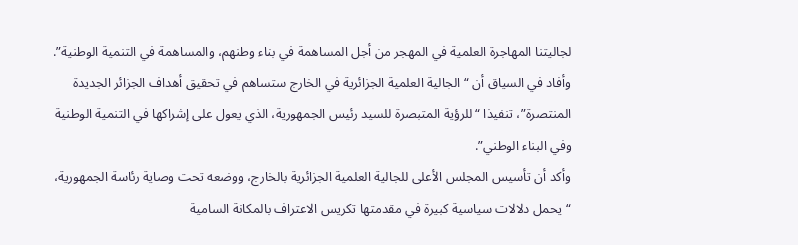لجاليتنا المهاجرة العلمية في المهجر من أجل المساهمة في بناء وطنهم، والمساهمة في التنمية الوطنية”.
وأفاد في السياق أن “الجالية العلمية الجزائرية في الخارج ستساهم في تحقيق أهداف الجزائر الجديدة المنتصرة”، تنفيذا “للرؤية المتبصرة للسيد رئيس الجمهورية، الذي يعول على إشراكها في التنمية الوطنية وفي البناء الوطني”.
وأكد أن تأسيس المجلس الأعلى للجالية العلمية الجزائرية بالخارج، ووضعه تحت وصاية رئاسة الجمهورية، “يحمل دلالات سياسية كبيرة في مقدمتها تكريس الاعتراف بالمكانة السامية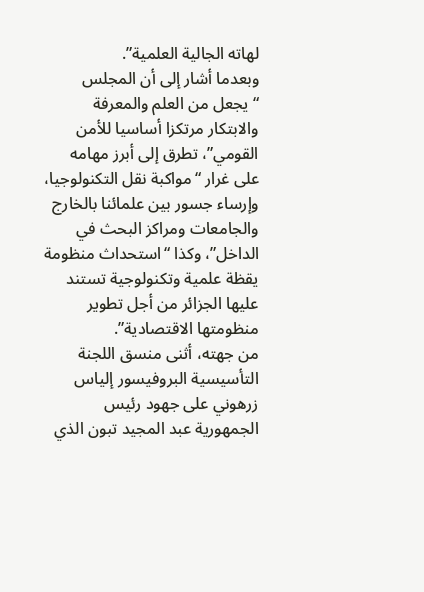لهاته الجالية العلمية”.
وبعدما أشار إلى أن المجلس “يجعل من العلم والمعرفة والابتكار مرتكزا أساسيا للأمن القومي”، تطرق إلى أبرز مهامه على غرار “مواكبة نقل التكنولوجيا، وإرساء جسور بين علمائنا بالخارج والجامعات ومراكز البحث في الداخل”، وكذا “استحداث منظومة يقظة علمية وتكنولوجية تستند عليها الجزائر من أجل تطوير منظومتها الاقتصادية”.
من جهته، أثنى منسق اللجنة التأسيسية البروفيسور إلياس زرهوني على جهود رئيس الجمهورية عبد المجيد تبون الذي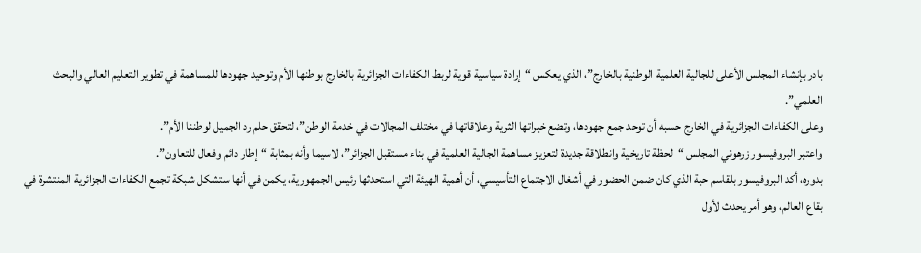بادر بإنشاء المجلس الأعلى للجالية العلمية الوطنية بالخارج”، الذي يعكس “إرادة سياسية قوية لربط الكفاءات الجزائرية بالخارج بوطنها الأم وتوحيد جهودها للمساهمة في تطوير التعليم العالي والبحث العلمي”.
وعلى الكفاءات الجزائرية في الخارج حسبه أن توحد جمع جهودها، وتضع خبراتها الثرية وعلاقاتها في مختلف المجالات في خدمة الوطن”، لتحقق حلم رد الجميل لوطننا الأم”.
واعتبر البروفيسور زرهوني المجلس “لحظة تاريخية وانطلاقة جديدة لتعزيز مساهمة الجالية العلمية في بناء مستقبل الجزائر”، لاسيما وأنه بمثابة “إطار دائم وفعال للتعاون”.
بدوره، أكد البروفيسور بلقاسم حبة الذي كان ضمن الحضور في أشغال الاجتماع التأسيسي، أن أهمية الهيئة التي استحدثها رئيس الجمهورية، يكمن في أنها ستشكل شبكة تجمع الكفاءات الجزائرية المنتشرة في بقاع العالم، وهو أمر يحدث لأول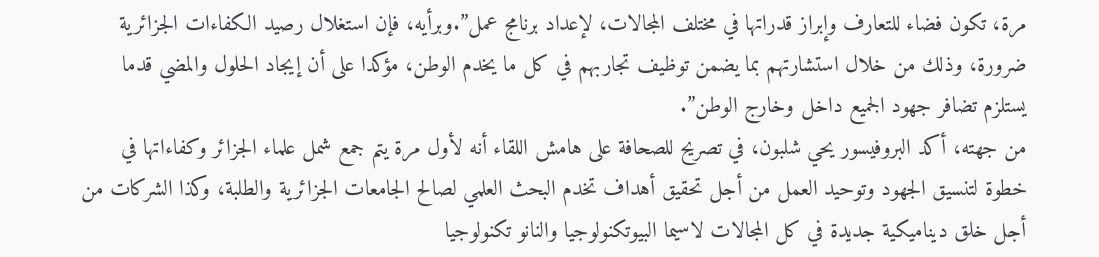مرة، تكون فضاء للتعارف وإبراز قدراتها في مختلف المجالات، لإعداد برنامج عمل”.وبرأيه، فإن استغلال رصيد الكفاءات الجزائرية ضرورة، وذلك من خلال استشارتهم بما يضمن توظيف تجاربهم في كل ما يخدم الوطن، مؤكدا على أن إيجاد الحلول والمضي قدما يستلزم تضافر جهود الجميع داخل وخارج الوطن”.
من جهته، أكد البروفيسور يحي شلبون، في تصريح للصحافة على هامش اللقاء أنه لأول مرة يتم جمع شمل علماء الجزائر وكفاءاتها في خطوة لتنسيق الجهود وتوحيد العمل من أجل تحقيق أهداف تخدم البحث العلمي لصالح الجامعات الجزائرية والطلبة، وكذا الشركات من أجل خلق ديناميكية جديدة في كل المجالات لاسيما البيوتكنولوجيا والنانو تكنولوجيا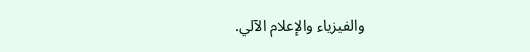والفيزياء والإعلام الآلي.